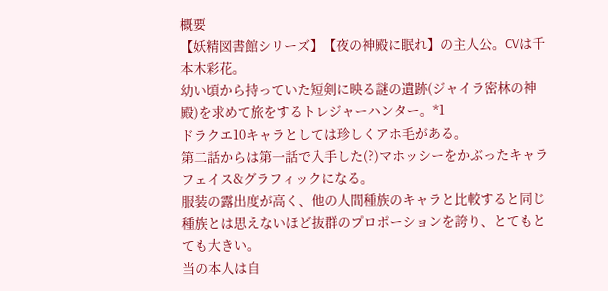概要
【妖精図書館シリーズ】【夜の神殿に眠れ】の主人公。CVは千本木彩花。
幼い頃から持っていた短剣に映る謎の遺跡(ジャイラ密林の神殿)を求めて旅をするトレジャーハンター。*1
ドラクエ10キャラとしては珍しくアホ毛がある。
第二話からは第一話で入手した(?)マホッシーをかぶったキャラフェイス&グラフィックになる。
服装の露出度が高く、他の人間種族のキャラと比較すると同じ種族とは思えないほど抜群のプロポーションを誇り、とてもとても大きい。
当の本人は自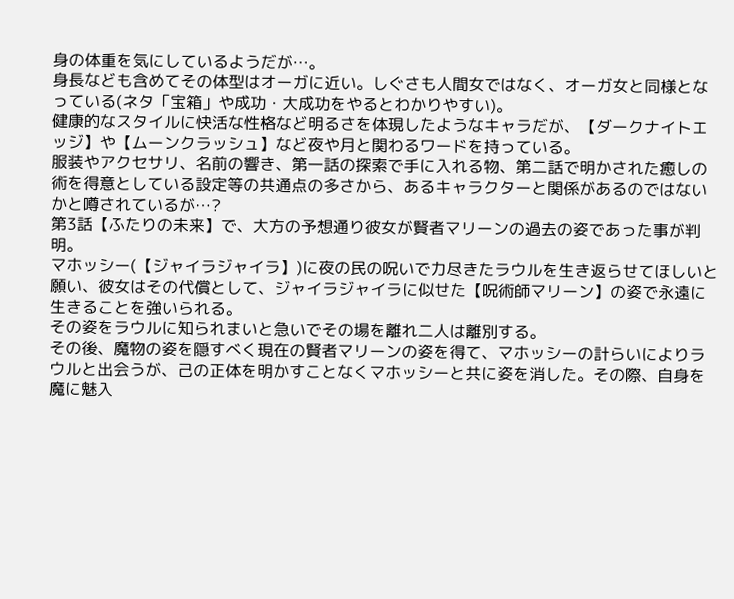身の体重を気にしているようだが…。
身長なども含めてその体型はオーガに近い。しぐさも人間女ではなく、オーガ女と同様となっている(ネタ「宝箱」や成功・大成功をやるとわかりやすい)。
健康的なスタイルに快活な性格など明るさを体現したようなキャラだが、【ダークナイトエッジ】や【ムーンクラッシュ】など夜や月と関わるワードを持っている。
服装やアクセサリ、名前の響き、第一話の探索で手に入れる物、第二話で明かされた癒しの術を得意としている設定等の共通点の多さから、あるキャラクターと関係があるのではないかと噂されているが…?
第3話【ふたりの未来】で、大方の予想通り彼女が賢者マリーンの過去の姿であった事が判明。
マホッシー(【ジャイラジャイラ】)に夜の民の呪いで力尽きたラウルを生き返らせてほしいと願い、彼女はその代償として、ジャイラジャイラに似せた【呪術師マリーン】の姿で永遠に生きることを強いられる。
その姿をラウルに知られまいと急いでその場を離れ二人は離別する。
その後、魔物の姿を隠すべく現在の賢者マリーンの姿を得て、マホッシーの計らいによりラウルと出会うが、己の正体を明かすことなくマホッシーと共に姿を消した。その際、自身を魔に魅入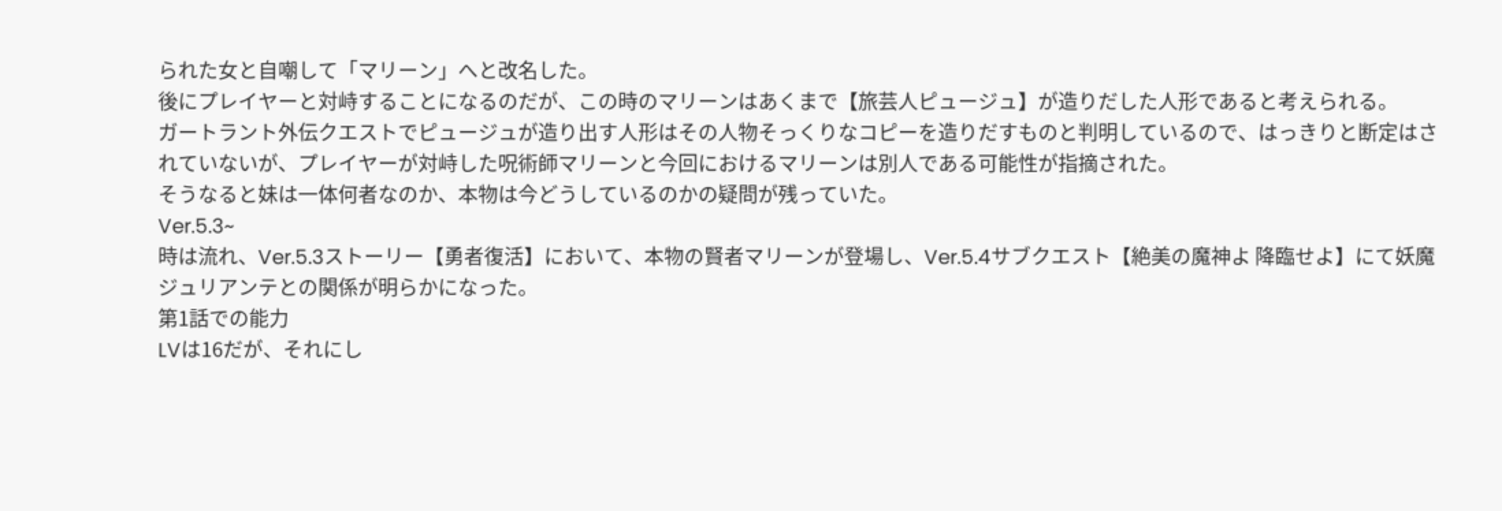られた女と自嘲して「マリーン」へと改名した。
後にプレイヤーと対峙することになるのだが、この時のマリーンはあくまで【旅芸人ピュージュ】が造りだした人形であると考えられる。
ガートラント外伝クエストでピュージュが造り出す人形はその人物そっくりなコピーを造りだすものと判明しているので、はっきりと断定はされていないが、プレイヤーが対峙した呪術師マリーンと今回におけるマリーンは別人である可能性が指摘された。
そうなると妹は一体何者なのか、本物は今どうしているのかの疑問が残っていた。
Ver.5.3~
時は流れ、Ver.5.3ストーリー【勇者復活】において、本物の賢者マリーンが登場し、Ver.5.4サブクエスト【絶美の魔神よ 降臨せよ】にて妖魔ジュリアンテとの関係が明らかになった。
第1話での能力
LVは16だが、それにし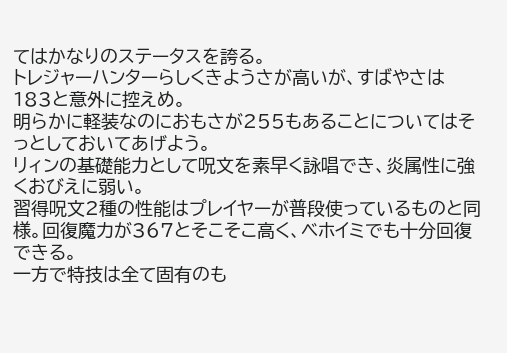てはかなりのステータスを誇る。
トレジャーハンターらしくきようさが高いが、すばやさは183と意外に控えめ。
明らかに軽装なのにおもさが255もあることについてはそっとしておいてあげよう。
リィンの基礎能力として呪文を素早く詠唱でき、炎属性に強くおびえに弱い。
習得呪文2種の性能はプレイヤーが普段使っているものと同様。回復魔力が367とそこそこ高く、ベホイミでも十分回復できる。
一方で特技は全て固有のも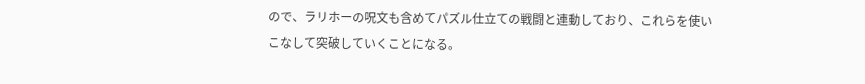ので、ラリホーの呪文も含めてパズル仕立ての戦闘と連動しており、これらを使いこなして突破していくことになる。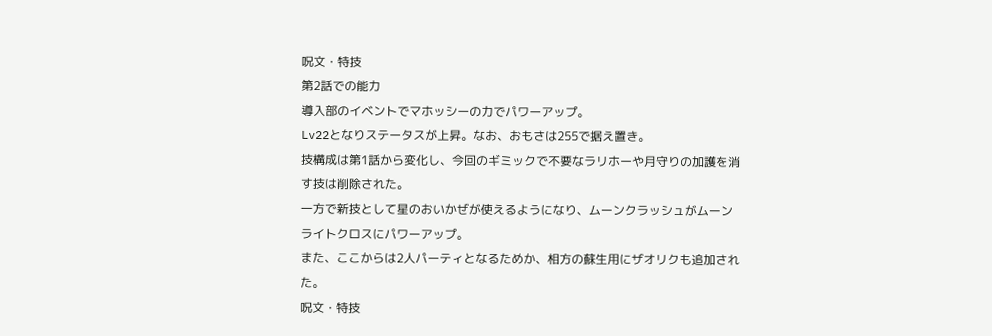呪文・特技
第2話での能力
導入部のイベントでマホッシーの力でパワーアップ。
Lv22となりステータスが上昇。なお、おもさは255で据え置き。
技構成は第1話から変化し、今回のギミックで不要なラリホーや月守りの加護を消す技は削除された。
一方で新技として星のおいかぜが使えるようになり、ムーンクラッシュがムーンライトクロスにパワーアップ。
また、ここからは2人パーティとなるためか、相方の蘇生用にザオリクも追加された。
呪文・特技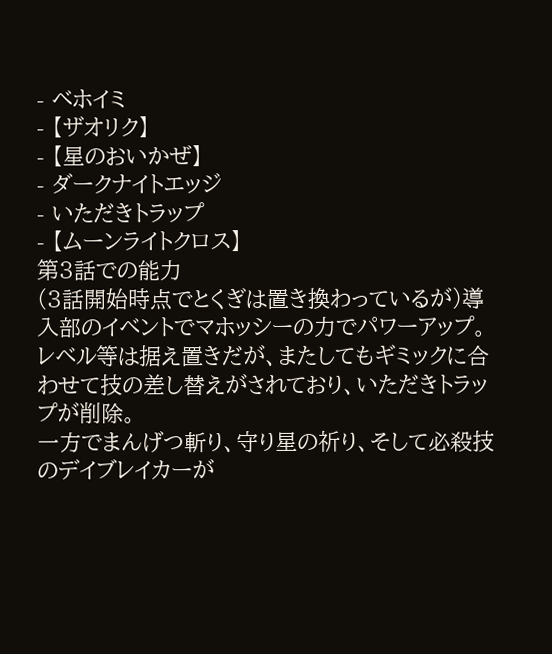- ベホイミ
- 【ザオリク】
- 【星のおいかぜ】
- ダークナイトエッジ
- いただきトラップ
- 【ムーンライトクロス】
第3話での能力
(3話開始時点でとくぎは置き換わっているが)導入部のイベントでマホッシーの力でパワーアップ。
レベル等は据え置きだが、またしてもギミックに合わせて技の差し替えがされており、いただきトラップが削除。
一方でまんげつ斬り、守り星の祈り、そして必殺技のデイブレイカーが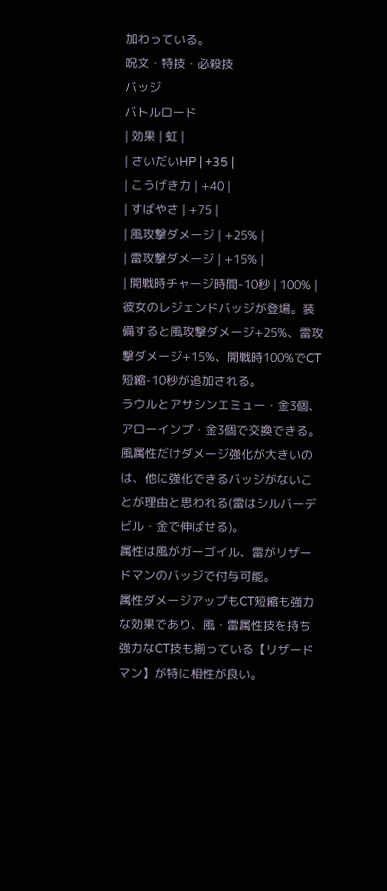加わっている。
呪文・特技・必殺技
バッジ
バトルロード
| 効果 | 虹 |
| さいだいHP | +35 |
| こうげき力 | +40 |
| すばやさ | +75 |
| 風攻撃ダメージ | +25% |
| 雷攻撃ダメージ | +15% |
| 開戦時チャージ時間-10秒 | 100% |
彼女のレジェンドバッジが登場。装備すると風攻撃ダメージ+25%、雷攻撃ダメージ+15%、開戦時100%でCT短縮-10秒が追加される。
ラウルとアサシンエミュー・金3個、アローインプ・金3個で交換できる。
風属性だけダメージ強化が大きいのは、他に強化できるバッジがないことが理由と思われる(雷はシルバーデビル・金で伸ばせる)。
属性は風がガーゴイル、雷がリザードマンのバッジで付与可能。
属性ダメージアップもCT短縮も強力な効果であり、風・雷属性技を持ち強力なCT技も揃っている【リザードマン】が特に相性が良い。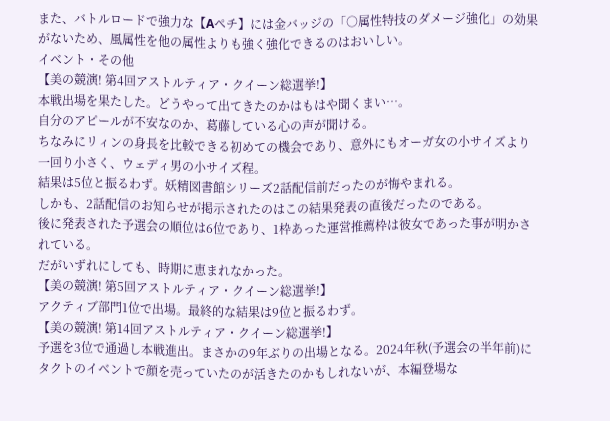また、バトルロードで強力な【Aペチ】には金バッジの「○属性特技のダメージ強化」の効果がないため、風属性を他の属性よりも強く強化できるのはおいしい。
イベント・その他
【美の競演! 第4回アストルティア・クイーン総選挙!】
本戦出場を果たした。どうやって出てきたのかはもはや聞くまい…。
自分のアピールが不安なのか、葛藤している心の声が聞ける。
ちなみにリィンの身長を比較できる初めての機会であり、意外にもオーガ女の小サイズより一回り小さく、ウェディ男の小サイズ程。
結果は5位と振るわず。妖精図書館シリーズ2話配信前だったのが悔やまれる。
しかも、2話配信のお知らせが掲示されたのはこの結果発表の直後だったのである。
後に発表された予選会の順位は6位であり、1枠あった運営推薦枠は彼女であった事が明かされている。
だがいずれにしても、時期に恵まれなかった。
【美の競演! 第5回アストルティア・クイーン総選挙!】
アクティブ部門1位で出場。最終的な結果は9位と振るわず。
【美の競演! 第14回アストルティア・クイーン総選挙!】
予選を3位で通過し本戦進出。まさかの9年ぶりの出場となる。2024年秋(予選会の半年前)にタクトのイベントで顔を売っていたのが活きたのかもしれないが、本編登場な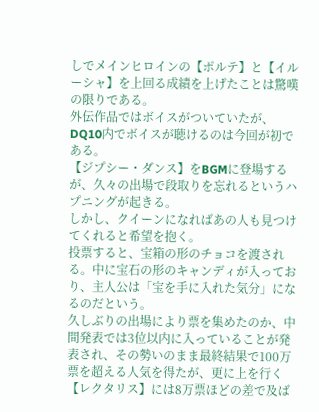しでメインヒロインの【ポルテ】と【イルーシャ】を上回る成績を上げたことは驚嘆の限りである。
外伝作品ではボイスがついていたが、DQ10内でボイスが聴けるのは今回が初である。
【ジプシー・ダンス】をBGMに登場するが、久々の出場で段取りを忘れるというハプニングが起きる。
しかし、クイーンになればあの人も見つけてくれると希望を抱く。
投票すると、宝箱の形のチョコを渡される。中に宝石の形のキャンディが入っており、主人公は「宝を手に入れた気分」になるのだという。
久しぶりの出場により票を集めたのか、中間発表では3位以内に入っていることが発表され、その勢いのまま最終結果で100万票を超える人気を得たが、更に上を行く【レクタリス】には8万票ほどの差で及ば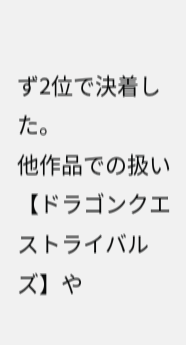ず2位で決着した。
他作品での扱い
【ドラゴンクエストライバルズ】や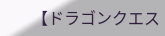【ドラゴンクエス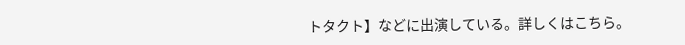トタクト】などに出演している。詳しくはこちら。